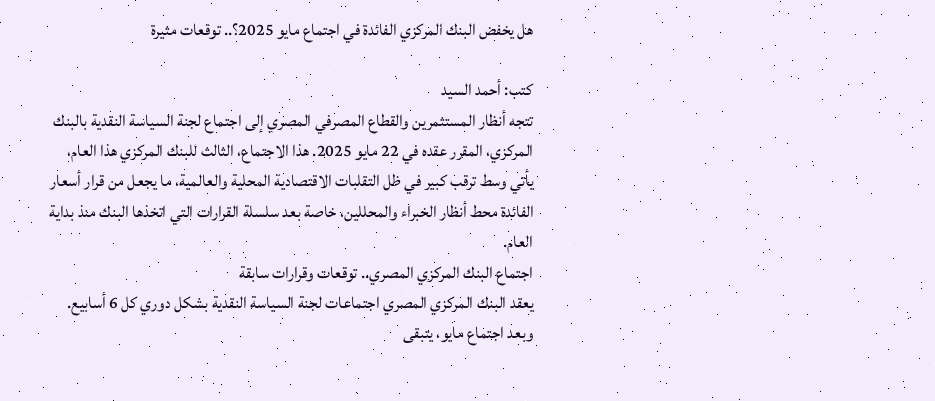هل يخفض البنك المركزي الفائدة في اجتماع مايو 2025؟.. توقعات مثيرة

كتب: أحمد السيد
تتجه أنظار المستثمرين والقطاع المصرفي المصري إلى اجتماع لجنة السياسة النقدية بالبنك المركزي، المقرر عقده في 22 مايو 2025. هذا الاجتماع، الثالث للبنك المركزي هذا العام، يأتي وسط ترقب كبير في ظل التقلبات الاقتصادية المحلية والعالمية، ما يجعل من قرار أسعار الفائدة محط أنظار الخبراء والمحللين، خاصة بعد سلسلة القرارات التي اتخذها البنك منذ بداية العام.
اجتماع البنك المركزي المصري.. توقعات وقرارات سابقة
يعقد البنك المركزي المصري اجتماعات لجنة السياسة النقدية بشكل دوري كل 6 أسابيع. وبعد اجتماع مايو، يتبقى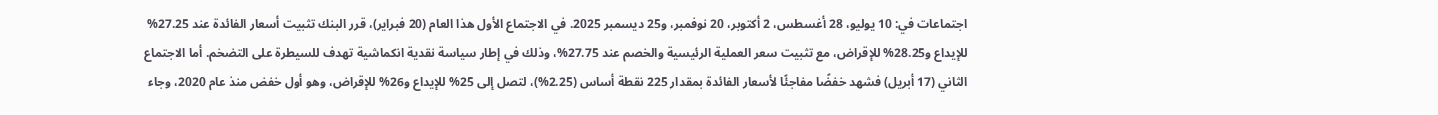اجتماعات في: 10 يوليو، 28 أغسطس، 2 أكتوبر، 20 نوفمبر، و25 ديسمبر 2025. في الاجتماع الأول هذا العام (20 فبراير)، قرر البنك تثبيت أسعار الفائدة عند 27.25% للإيداع و28.25% للإقراض، مع تثبيت سعر العملية الرئيسية والخصم عند 27.75%، وذلك في إطار سياسة نقدية انكماشية تهدف للسيطرة على التضخم. أما الاجتماع الثاني (17 أبريل) فشهد خفضًا مفاجئًا لأسعار الفائدة بمقدار 225 نقطة أساس (2.25%)، لتصل إلى 25% للإيداع و26% للإقراض، وهو أول خفض منذ عام 2020، وجاء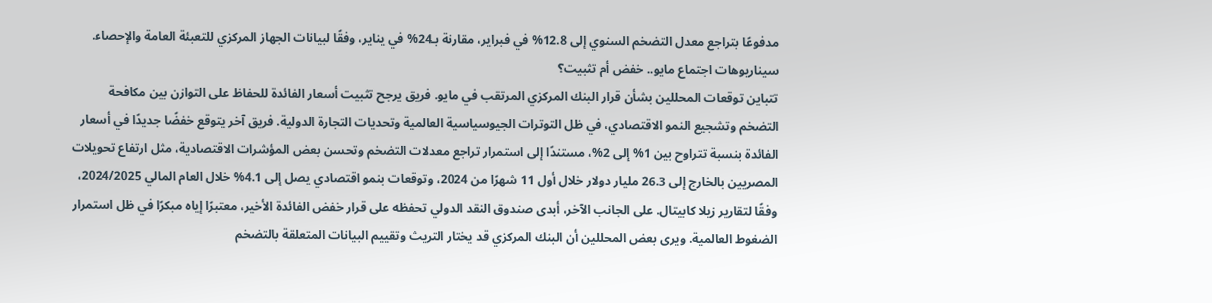مدفوعًا بتراجع معدل التضخم السنوي إلى 12.8% في فبراير، مقارنة بـ24% في يناير، وفقًا لبيانات الجهاز المركزي للتعبئة العامة والإحصاء.
سيناريوهات اجتماع مايو.. خفض أم تثبيت؟
تتباين توقعات المحللين بشأن قرار البنك المركزي المرتقب في مايو. فريق يرجح تثبيت أسعار الفائدة للحفاظ على التوازن بين مكافحة التضخم وتشجيع النمو الاقتصادي، في ظل التوترات الجيوسياسية العالمية وتحديات التجارة الدولية. فريق آخر يتوقع خفضًا جديدًا في أسعار الفائدة بنسبة تتراوح بين 1% إلى 2%، مستندًا إلى استمرار تراجع معدلات التضخم وتحسن بعض المؤشرات الاقتصادية، مثل ارتفاع تحويلات المصريين بالخارج إلى 26.3 مليار دولار خلال أول 11 شهرًا من 2024، وتوقعات بنمو اقتصادي يصل إلى 4.1% خلال العام المالي 2024/2025، وفقًا لتقارير زيلا كابيتال. على الجانب الآخر، أبدى صندوق النقد الدولي تحفظه على قرار خفض الفائدة الأخير، معتبرًا إياه مبكرًا في ظل استمرار الضغوط العالمية. ويرى بعض المحللين أن البنك المركزي قد يختار التريث وتقييم البيانات المتعلقة بالتضخم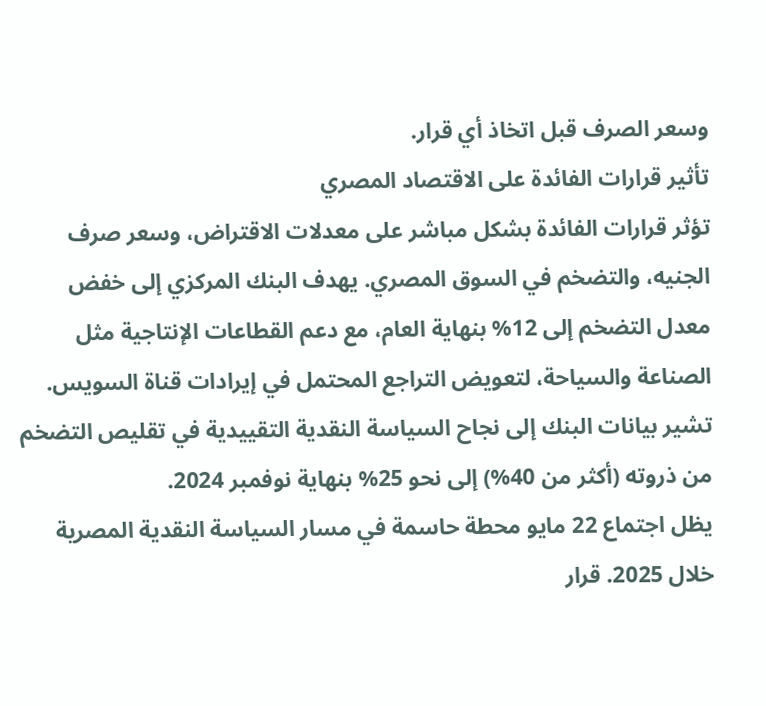وسعر الصرف قبل اتخاذ أي قرار.
تأثير قرارات الفائدة على الاقتصاد المصري
تؤثر قرارات الفائدة بشكل مباشر على معدلات الاقتراض، وسعر صرف الجنيه، والتضخم في السوق المصري. يهدف البنك المركزي إلى خفض معدل التضخم إلى 12% بنهاية العام، مع دعم القطاعات الإنتاجية مثل الصناعة والسياحة، لتعويض التراجع المحتمل في إيرادات قناة السويس. تشير بيانات البنك إلى نجاح السياسة النقدية التقييدية في تقليص التضخم من ذروته (أكثر من 40%) إلى نحو 25% بنهاية نوفمبر 2024.
يظل اجتماع 22 مايو محطة حاسمة في مسار السياسة النقدية المصرية خلال 2025. قرار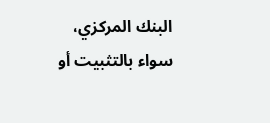البنك المركزي، سواء بالتثبيت أو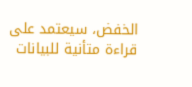الخفض، سيعتمد على قراءة متأنية للبيانات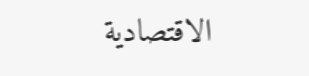الاقتصادية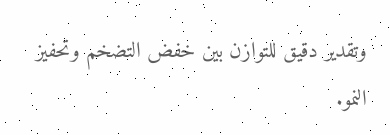وتقدير دقيق للتوازن بين خفض التضخم وتحفيز النمو.